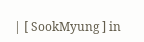| [ SookMyung ] in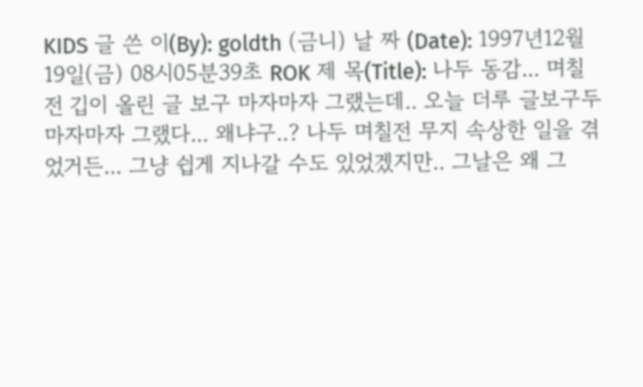KIDS 글 쓴 이(By): goldth (금니) 날 짜 (Date): 1997년12월19일(금) 08시05분39초 ROK 제 목(Title): 나두 동감... 며칠전 깁이 올린 글 보구 마자마자 그랬는데.. 오늘 더루 글보구두 마자마자 그랬다... 왜냐구..? 나두 며칠전 무지 속상한 일을 겪었거든... 그냥 쉽게 지나갈 수도 있었겠지만.. 그날은 왜 그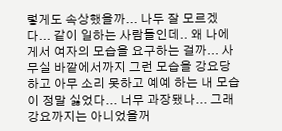렇게도 속상했을까... 나두 잘 모르겠다... 같이 일하는 사람들인데.. 왜 나에게서 여자의 모습을 요구하는 걸까... 사무실 바깥에서까지 그런 모습을 강요당하고 아무 소리 못하고 예예 하는 내 모습이 정말 싫었다... 너무 과장됐나... 그래 강요까지는 아니었을꺼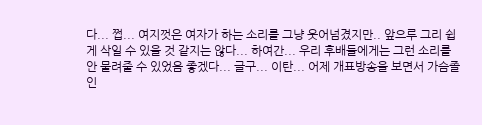다... 쩝... 여지껏은 여자가 하는 소리를 그냥 웃어넘겼지만.. 앞으루 그리 쉽게 삭일 수 있을 것 같지는 않다... 하여간... 우리 후배들에게는 그런 소리를 안 물려줄 수 있었음 좋겠다... 글구... 이탄... 어제 개표방송을 보면서 가슴졸인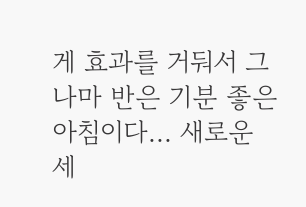게 효과를 거둬서 그나마 반은 기분 좋은 아침이다... 새로운 세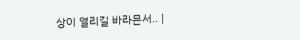상이 열리길 바라믄서.. |